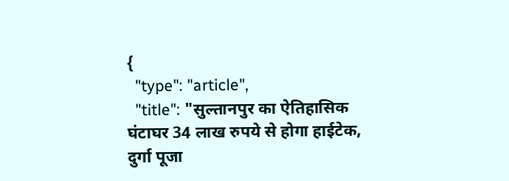{
  "type": "article",
  "title": "सुल्तानपुर का ऐतिहासिक घंटाघर 34 लाख रुपये से होगा हाईटेक, दुर्गा पूजा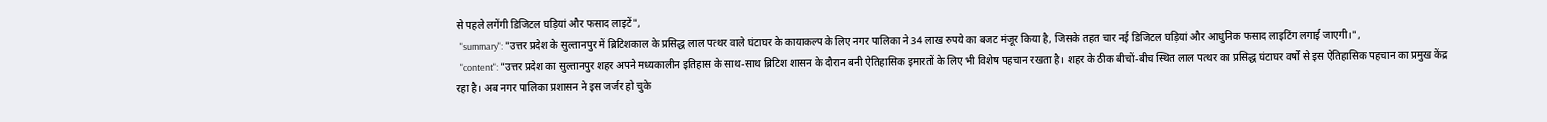से पहले लगेंगी डिजिटल घड़ियां और फसाद लाइटें",
  "summary": "उत्तर प्रदेश के सुल्तानपुर में ब्रिटिशकाल के प्रसिद्ध लाल पत्थर वाले घंटाघर के कायाकल्प के लिए नगर पालिका ने 34 लाख रुपये का बजट मंजूर किया है, जिसके तहत चार नई डिजिटल घड़ियां और आधुनिक फसाद लाइटिंग लगाई जाएगी।",
  "content": "उत्तर प्रदेश का सुल्तानपुर शहर अपने मध्यकालीन इतिहास के साथ-साथ ब्रिटिश शासन के दौरान बनी ऐतिहासिक इमारतों के लिए भी विशेष पहचान रखता है। शहर के ठीक बीचों-बीच स्थित लाल पत्थर का प्रसिद्ध घंटाघर वर्षों से इस ऐतिहासिक पहचान का प्रमुख केंद्र रहा है। अब नगर पालिका प्रशासन ने इस जर्जर हो चुके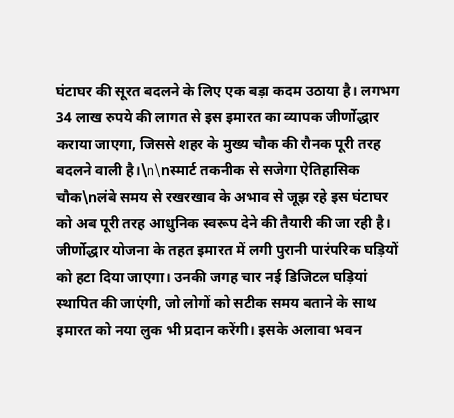घंटाघर की सूरत बदलने के लिए एक बड़ा कदम उठाया है। लगभग 34 लाख रुपये की लागत से इस इमारत का व्यापक जीर्णोद्धार कराया जाएगा, जिससे शहर के मुख्य चौक की रौनक पूरी तरह बदलने वाली है।\n\nस्मार्ट तकनीक से सजेगा ऐतिहासिक चौक\nलंबे समय से रखरखाव के अभाव से जूझ रहे इस घंटाघर को अब पूरी तरह आधुनिक स्वरूप देने की तैयारी की जा रही है। जीर्णोद्धार योजना के तहत इमारत में लगी पुरानी पारंपरिक घड़ियों को हटा दिया जाएगा। उनकी जगह चार नई डिजिटल घड़ियां स्थापित की जाएंगी, जो लोगों को सटीक समय बताने के साथ इमारत को नया लुक भी प्रदान करेंगी। इसके अलावा भवन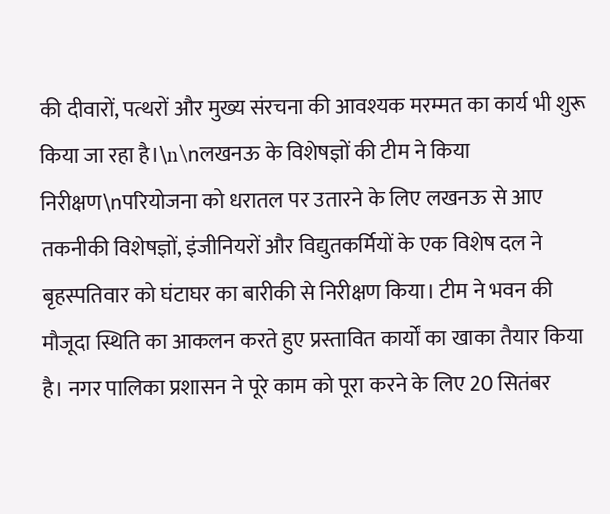की दीवारों, पत्थरों और मुख्य संरचना की आवश्यक मरम्मत का कार्य भी शुरू किया जा रहा है।\n\nलखनऊ के विशेषज्ञों की टीम ने किया निरीक्षण\nपरियोजना को धरातल पर उतारने के लिए लखनऊ से आए तकनीकी विशेषज्ञों, इंजीनियरों और विद्युतकर्मियों के एक विशेष दल ने बृहस्पतिवार को घंटाघर का बारीकी से निरीक्षण किया। टीम ने भवन की मौजूदा स्थिति का आकलन करते हुए प्रस्तावित कार्यों का खाका तैयार किया है। नगर पालिका प्रशासन ने पूरे काम को पूरा करने के लिए 20 सितंबर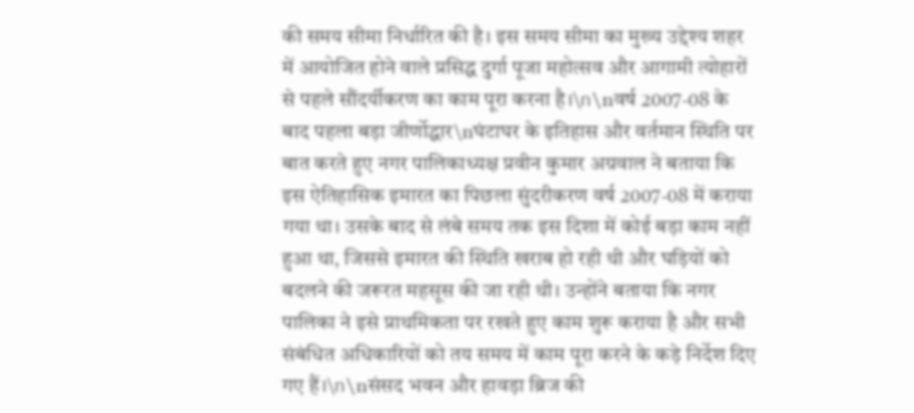की समय सीमा निर्धारित की है। इस समय सीमा का मुख्य उद्देश्य शहर में आयोजित होने वाले प्रसिद्ध दुर्गा पूजा महोत्सव और आगामी त्योहारों से पहले सौंदर्यीकरण का काम पूरा करना है।\n\nवर्ष 2007-08 के बाद पहला बड़ा जीर्णोद्धार\nघंटाघर के इतिहास और वर्तमान स्थिति पर बात करते हुए नगर पालिकाध्यक्ष प्रवीन कुमार अग्रवाल ने बताया कि इस ऐतिहासिक इमारत का पिछला सुंदरीकरण वर्ष 2007-08 में कराया गया था। उसके बाद से लंबे समय तक इस दिशा में कोई बड़ा काम नहीं हुआ था, जिससे इमारत की स्थिति खराब हो रही थी और घड़ियों को बदलने की जरूरत महसूस की जा रही थी। उन्होंने बताया कि नगर पालिका ने इसे प्राथमिकता पर रखते हुए काम शुरू कराया है और सभी संबंधित अधिकारियों को तय समय में काम पूरा करने के कड़े निर्देश दिए गए हैं।\n\nसंसद भवन और हावड़ा ब्रिज की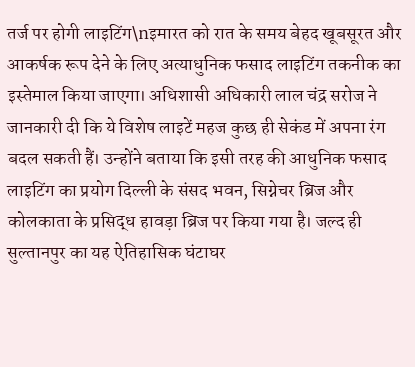तर्ज पर होगी लाइटिंग\nइमारत को रात के समय बेहद खूबसूरत और आकर्षक रूप देने के लिए अत्याधुनिक फसाद लाइटिंग तकनीक का इस्तेमाल किया जाएगा। अधिशासी अधिकारी लाल चंद्र सरोज ने जानकारी दी कि ये विशेष लाइटें महज कुछ ही सेकंड में अपना रंग बदल सकती हैं। उन्होंने बताया कि इसी तरह की आधुनिक फसाद लाइटिंग का प्रयोग दिल्ली के संसद भवन, सिग्नेचर ब्रिज और कोलकाता के प्रसिद्ध हावड़ा ब्रिज पर किया गया है। जल्द ही सुल्तानपुर का यह ऐतिहासिक घंटाघर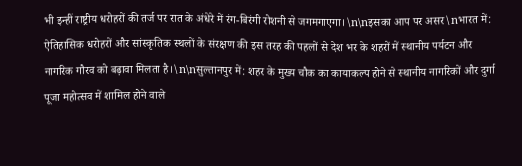भी इन्हीं राष्ट्रीय धरोहरों की तर्ज पर रात के अंधेरे में रंग-बिरंगी रोशनी से जगमगाएगा।\n\nइसका आप पर असर\nभारत में: ऐतिहासिक धरोहरों और सांस्कृतिक स्थलों के संरक्षण की इस तरह की पहलों से देश भर के शहरों में स्थानीय पर्यटन और नागरिक गौरव को बढ़ावा मिलता है।\n\nसुल्तानपुर में: शहर के मुख्य चौक का कायाकल्प होने से स्थानीय नागरिकों और दुर्गा पूजा महोत्सव में शामिल होने वाले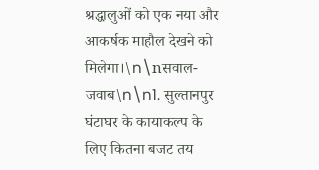श्रद्धालुओं को एक नया और आकर्षक माहौल देखने को मिलेगा।\n\nसवाल-जवाब\n\n1. सुल्तानपुर घंटाघर के कायाकल्प के लिए कितना बजट तय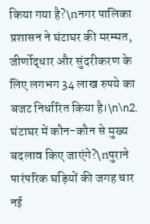किया गया है?\nनगर पालिका प्रशासन ने घंटाघर की मरम्मत, जीर्णोद्धार और सुंदरीकरण के लिए लगभग 34 लाख रुपये का बजट निर्धारित किया है।\n\n2. घंटाघर में कौन-कौन से मुख्य बदलाव किए जाएंगे?\nपुराने पारंपरिक घड़ियों की जगह चार नई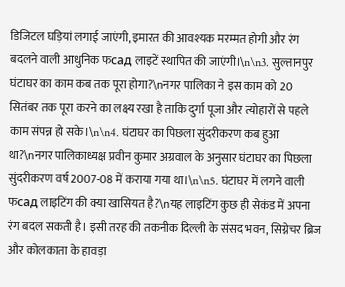डिजिटल घड़ियां लगाई जाएंगी, इमारत की आवश्यक मरम्मत होगी और रंग बदलने वाली आधुनिक फсад लाइटें स्थापित की जाएंगी।\n\n3. सुल्तानपुर घंटाघर का काम कब तक पूरा होगा?\nनगर पालिका ने इस काम को 20 सितंबर तक पूरा करने का लक्ष्य रखा है ताकि दुर्गा पूजा और त्योहारों से पहले काम संपन्न हो सके।\n\n4. घंटाघर का पिछला सुंदरीकरण कब हुआ था?\nनगर पालिकाध्यक्ष प्रवीन कुमार अग्रवाल के अनुसार घंटाघर का पिछला सुंदरीकरण वर्ष 2007-08 में कराया गया था।\n\n5. घंटाघर में लगने वाली फсад लाइटिंग की क्या खासियत है?\nयह लाइटिंग कुछ ही सेकंड में अपना रंग बदल सकती है। इसी तरह की तकनीक दिल्ली के संसद भवन, सिग्नेचर ब्रिज और कोलकाता के हावड़ा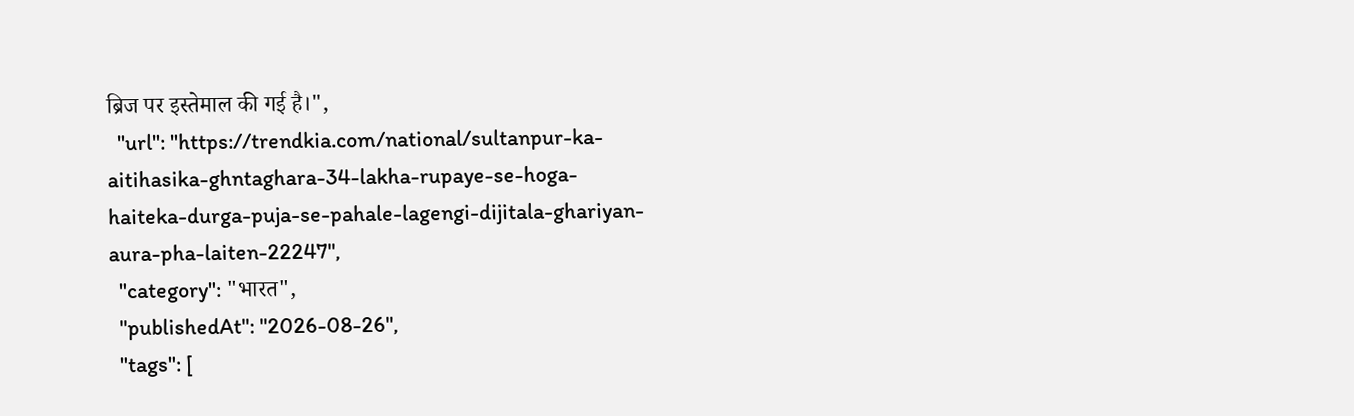ब्रिज पर इस्तेमाल की गई है।",
  "url": "https://trendkia.com/national/sultanpur-ka-aitihasika-ghntaghara-34-lakha-rupaye-se-hoga-haiteka-durga-puja-se-pahale-lagengi-dijitala-ghariyan-aura-pha-laiten-22247",
  "category": "भारत",
  "publishedAt": "2026-08-26",
  "tags": [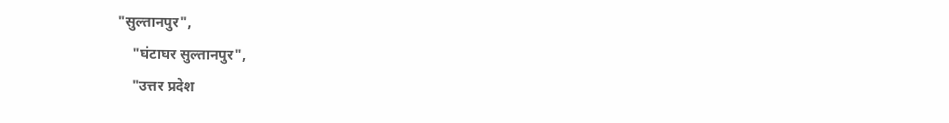"सुल्तानपुर",
    "घंटाघर सुल्तानपुर",
    "उत्तर प्रदेश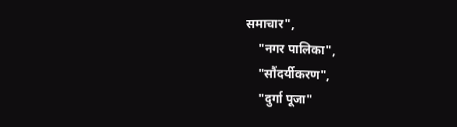समाचार",
    "नगर पालिका",
    "सौंदर्यीकरण",
    "दुर्गा पूजा"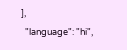],
  "language": "hi",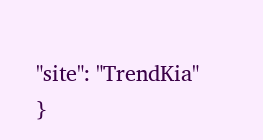"site": "TrendKia"
}